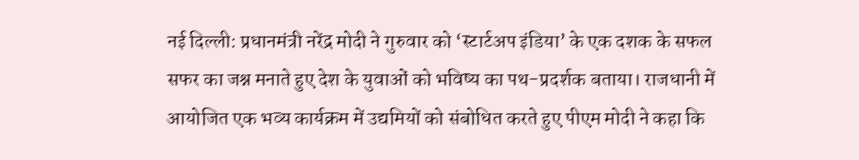नई दिल्ली: प्रधानमंत्री नरेंद्र मोदी ने गुरुवार को ‘स्टार्टअप इंडिया’ के एक दशक के सफल सफर का जश्न मनाते हुए देश के युवाओं को भविष्य का पथ-प्रदर्शक बताया। राजधानी में आयोजित एक भव्य कार्यक्रम में उद्यमियों को संबोधित करते हुए पीएम मोदी ने कहा कि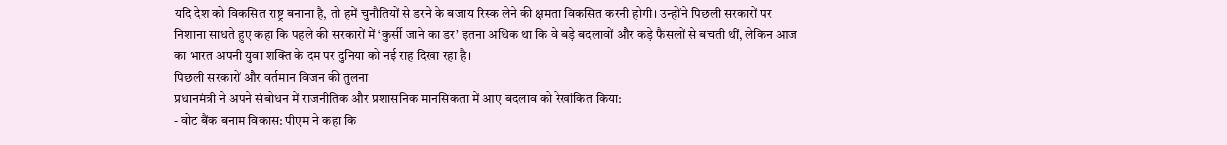यदि देश को विकसित राष्ट्र बनाना है, तो हमें चुनौतियों से डरने के बजाय रिस्क लेने की क्षमता विकसित करनी होगी। उन्होंने पिछली सरकारों पर निशाना साधते हुए कहा कि पहले की सरकारों में ‘कुर्सी जाने का डर’ इतना अधिक था कि वे बड़े बदलावों और कड़े फैसलों से बचती थीं, लेकिन आज का भारत अपनी युवा शक्ति के दम पर दुनिया को नई राह दिखा रहा है।
पिछली सरकारों और वर्तमान विजन की तुलना
प्रधानमंत्री ने अपने संबोधन में राजनीतिक और प्रशासनिक मानसिकता में आए बदलाव को रेखांकित किया:
- वोट बैंक बनाम विकास: पीएम ने कहा कि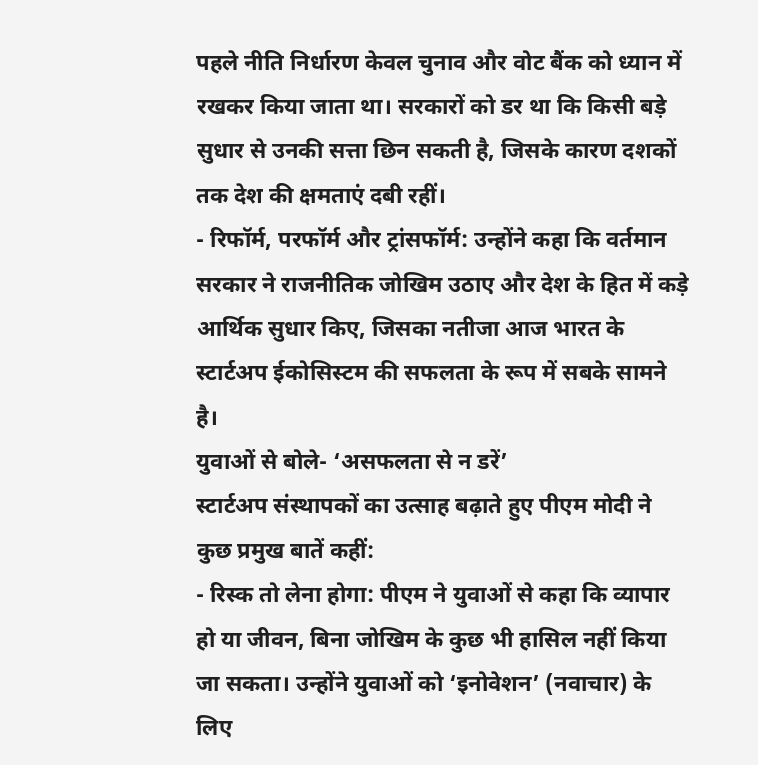पहले नीति निर्धारण केवल चुनाव और वोट बैंक को ध्यान में रखकर किया जाता था। सरकारों को डर था कि किसी बड़े सुधार से उनकी सत्ता छिन सकती है, जिसके कारण दशकों तक देश की क्षमताएं दबी रहीं।
- रिफॉर्म, परफॉर्म और ट्रांसफॉर्म: उन्होंने कहा कि वर्तमान सरकार ने राजनीतिक जोखिम उठाए और देश के हित में कड़े आर्थिक सुधार किए, जिसका नतीजा आज भारत के स्टार्टअप ईकोसिस्टम की सफलता के रूप में सबके सामने है।
युवाओं से बोले- ‘असफलता से न डरें’
स्टार्टअप संस्थापकों का उत्साह बढ़ाते हुए पीएम मोदी ने कुछ प्रमुख बातें कहीं:
- रिस्क तो लेना होगा: पीएम ने युवाओं से कहा कि व्यापार हो या जीवन, बिना जोखिम के कुछ भी हासिल नहीं किया जा सकता। उन्होंने युवाओं को ‘इनोवेशन’ (नवाचार) के लिए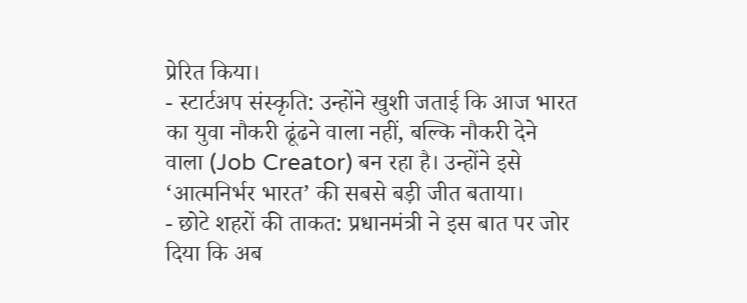प्रेरित किया।
- स्टार्टअप संस्कृति: उन्होंने खुशी जताई कि आज भारत का युवा नौकरी ढूंढने वाला नहीं, बल्कि नौकरी देने वाला (Job Creator) बन रहा है। उन्होंने इसे ‘आत्मनिर्भर भारत’ की सबसे बड़ी जीत बताया।
- छोटे शहरों की ताकत: प्रधानमंत्री ने इस बात पर जोर दिया कि अब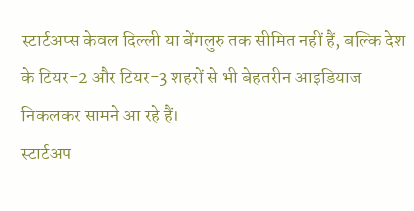स्टार्टअप्स केवल दिल्ली या बेंगलुरु तक सीमित नहीं हैं, बल्कि देश के टियर-2 और टियर-3 शहरों से भी बेहतरीन आइडियाज निकलकर सामने आ रहे हैं।
स्टार्टअप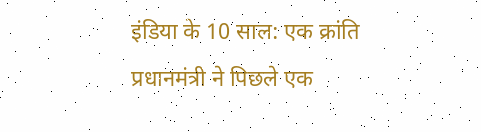इंडिया के 10 साल: एक क्रांति
प्रधानमंत्री ने पिछले एक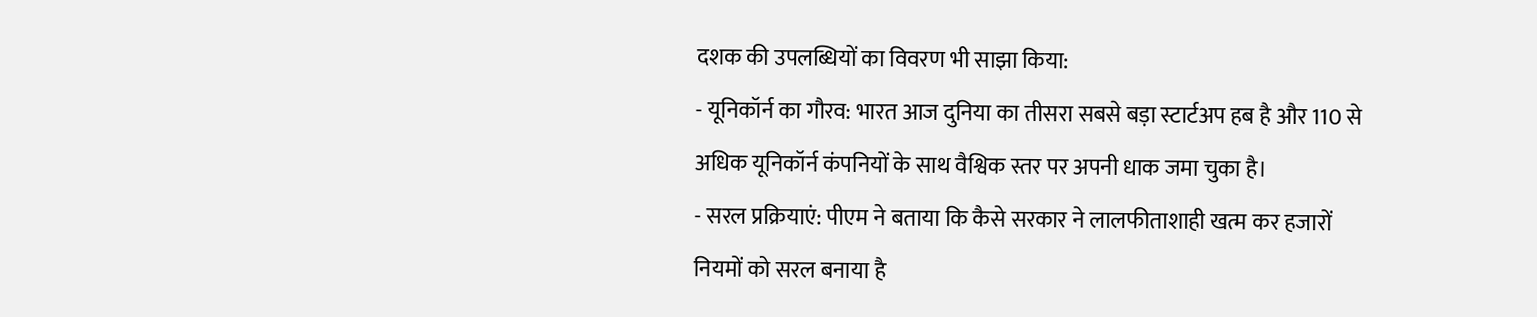दशक की उपलब्धियों का विवरण भी साझा किया:
- यूनिकॉर्न का गौरव: भारत आज दुनिया का तीसरा सबसे बड़ा स्टार्टअप हब है और 110 से अधिक यूनिकॉर्न कंपनियों के साथ वैश्विक स्तर पर अपनी धाक जमा चुका है।
- सरल प्रक्रियाएं: पीएम ने बताया कि कैसे सरकार ने लालफीताशाही खत्म कर हजारों नियमों को सरल बनाया है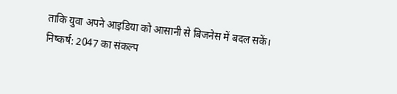ताकि युवा अपने आइडिया को आसानी से बिजनेस में बदल सकें।
निष्कर्ष: 2047 का संकल्प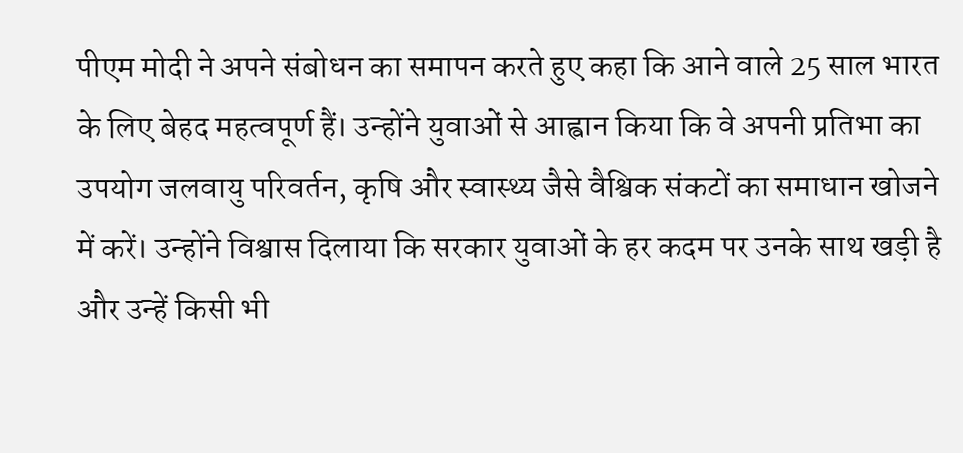पीएम मोदी ने अपने संबोधन का समापन करते हुए कहा कि आने वाले 25 साल भारत के लिए बेहद महत्वपूर्ण हैं। उन्होंने युवाओं से आह्वान किया कि वे अपनी प्रतिभा का उपयोग जलवायु परिवर्तन, कृषि और स्वास्थ्य जैसे वैश्विक संकटों का समाधान खोजने में करें। उन्होंने विश्वास दिलाया कि सरकार युवाओं के हर कदम पर उनके साथ खड़ी है और उन्हें किसी भी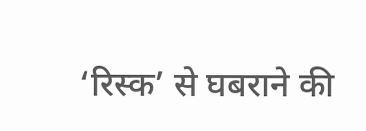‘रिस्क’ से घबराने की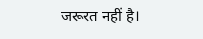जरूरत नहीं है।